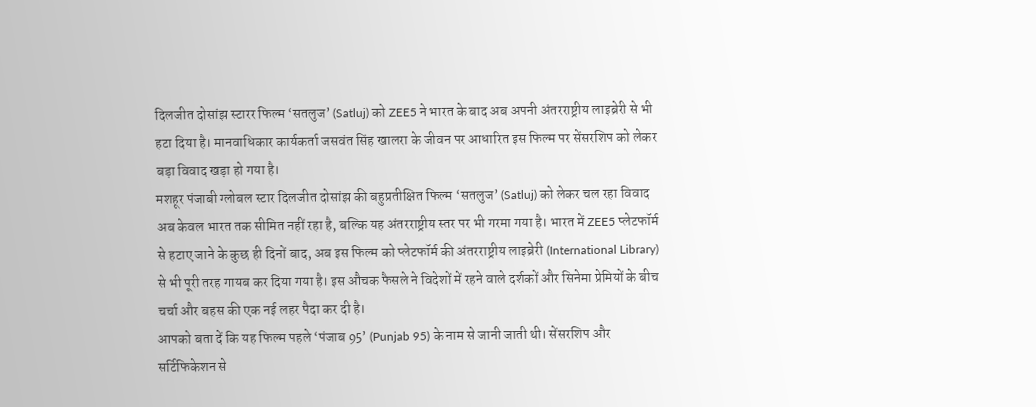दिलजीत दोसांझ स्टारर फिल्म ‘सतलुज’ (Satluj) को ZEE5 ने भारत के बाद अब अपनी अंतरराष्ट्रीय लाइब्रेरी से भी हटा दिया है। मानवाधिकार कार्यकर्ता जसवंत सिंह खालरा के जीवन पर आधारित इस फिल्म पर सेंसरशिप को लेकर बड़ा विवाद खड़ा हो गया है।
मशहूर पंजाबी ग्लोबल स्टार दिलजीत दोसांझ की बहुप्रतीक्षित फिल्म ‘सतलुज’ (Satluj) को लेकर चल रहा विवाद अब केवल भारत तक सीमित नहीं रहा है, बल्कि यह अंतरराष्ट्रीय स्तर पर भी गरमा गया है। भारत में ZEE5 प्लेटफॉर्म से हटाए जाने के कुछ ही दिनों बाद, अब इस फिल्म को प्लेटफॉर्म की अंतरराष्ट्रीय लाइब्रेरी (International Library) से भी पूरी तरह गायब कर दिया गया है। इस औचक फैसले ने विदेशों में रहने वाले दर्शकों और सिनेमा प्रेमियों के बीच चर्चा और बहस की एक नई लहर पैदा कर दी है।
आपको बता दें कि यह फिल्म पहले ‘पंजाब 95’ (Punjab 95) के नाम से जानी जाती थी। सेंसरशिप और सर्टिफिकेशन से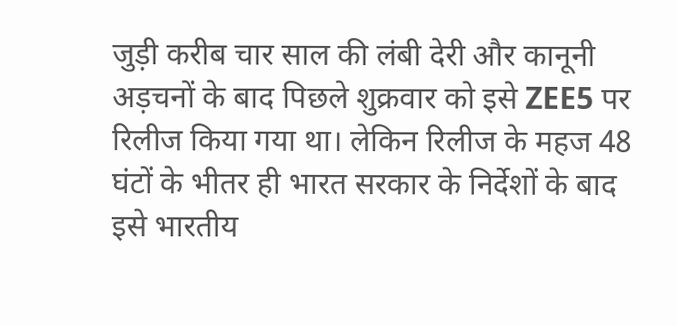जुड़ी करीब चार साल की लंबी देरी और कानूनी अड़चनों के बाद पिछले शुक्रवार को इसे ZEE5 पर रिलीज किया गया था। लेकिन रिलीज के महज 48 घंटों के भीतर ही भारत सरकार के निर्देशों के बाद इसे भारतीय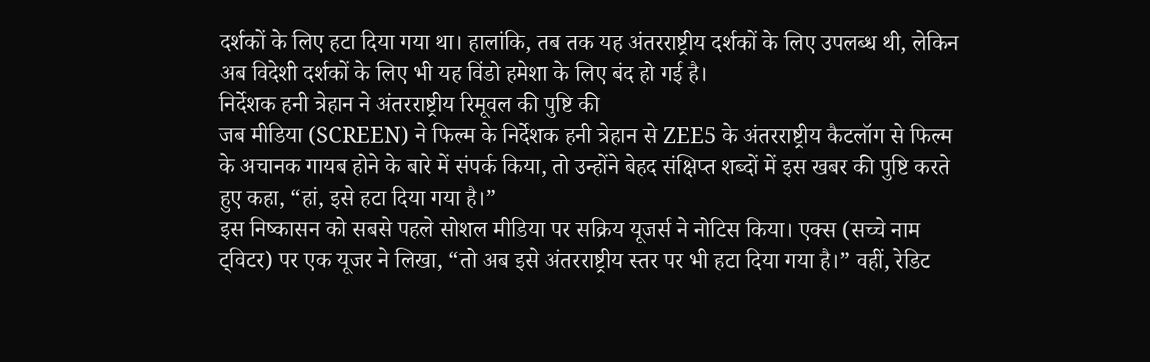दर्शकों के लिए हटा दिया गया था। हालांकि, तब तक यह अंतरराष्ट्रीय दर्शकों के लिए उपलब्ध थी, लेकिन अब विदेशी दर्शकों के लिए भी यह विंडो हमेशा के लिए बंद हो गई है।
निर्देशक हनी त्रेहान ने अंतरराष्ट्रीय रिमूवल की पुष्टि की
जब मीडिया (SCREEN) ने फिल्म के निर्देशक हनी त्रेहान से ZEE5 के अंतरराष्ट्रीय कैटलॉग से फिल्म के अचानक गायब होने के बारे में संपर्क किया, तो उन्होंने बेहद संक्षिप्त शब्दों में इस खबर की पुष्टि करते हुए कहा, “हां, इसे हटा दिया गया है।”
इस निष्कासन को सबसे पहले सोशल मीडिया पर सक्रिय यूजर्स ने नोटिस किया। एक्स (सच्चे नाम ट्विटर) पर एक यूजर ने लिखा, “तो अब इसे अंतरराष्ट्रीय स्तर पर भी हटा दिया गया है।” वहीं, रेडिट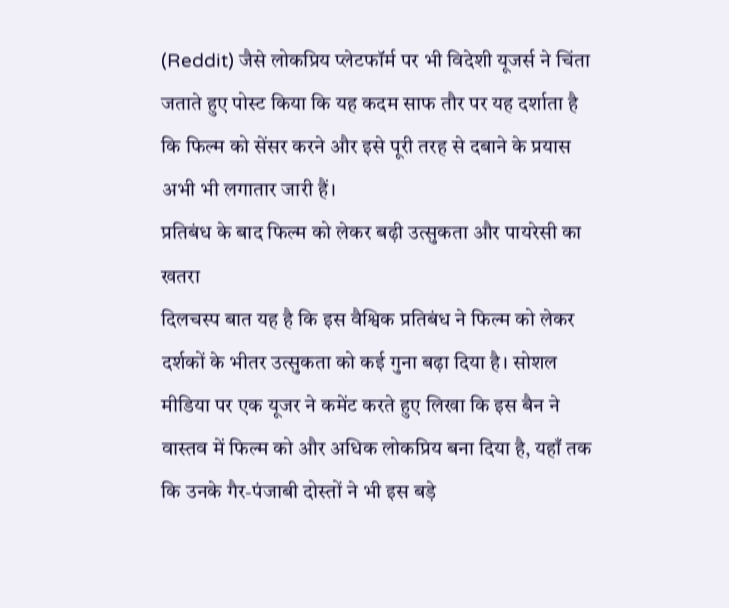(Reddit) जैसे लोकप्रिय प्लेटफॉर्म पर भी विदेशी यूजर्स ने चिंता जताते हुए पोस्ट किया कि यह कदम साफ तौर पर यह दर्शाता है कि फिल्म को सेंसर करने और इसे पूरी तरह से दबाने के प्रयास अभी भी लगातार जारी हैं।
प्रतिबंध के बाद फिल्म को लेकर बढ़ी उत्सुकता और पायरेसी का खतरा
दिलचस्प बात यह है कि इस वैश्विक प्रतिबंध ने फिल्म को लेकर दर्शकों के भीतर उत्सुकता को कई गुना बढ़ा दिया है। सोशल मीडिया पर एक यूजर ने कमेंट करते हुए लिखा कि इस बैन ने वास्तव में फिल्म को और अधिक लोकप्रिय बना दिया है, यहाँ तक कि उनके गैर-पंजाबी दोस्तों ने भी इस बड़े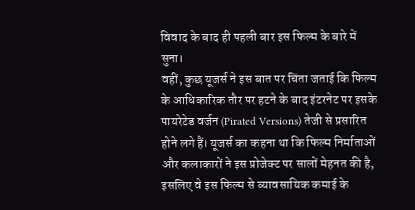विवाद के बाद ही पहली बार इस फिल्म के बारे में सुना।
वहीं, कुछ यूजर्स ने इस बात पर चिंता जताई कि फिल्म के आधिकारिक तौर पर हटने के बाद इंटरनेट पर इसके पायरेटेड वर्जन (Pirated Versions) तेजी से प्रसारित होने लगे हैं। यूजर्स का कहना था कि फिल्म निर्माताओं और कलाकारों ने इस प्रोजेक्ट पर सालों मेहनत की है, इसलिए वे इस फिल्म से व्यावसायिक कमाई के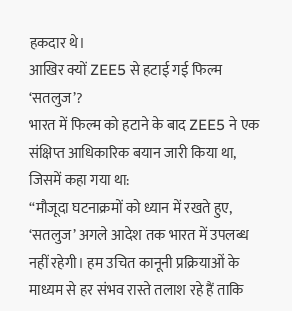हकदार थे।
आखिर क्यों ZEE5 से हटाई गई फिल्म ‘सतलुज’?
भारत में फिल्म को हटाने के बाद ZEE5 ने एक संक्षिप्त आधिकारिक बयान जारी किया था, जिसमें कहा गया था:
“मौजूदा घटनाक्रमों को ध्यान में रखते हुए, ‘सतलुज’ अगले आदेश तक भारत में उपलब्ध नहीं रहेगी। हम उचित कानूनी प्रक्रियाओं के माध्यम से हर संभव रास्ते तलाश रहे हैं ताकि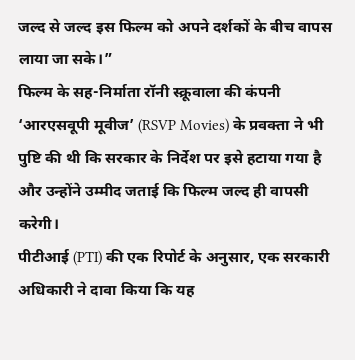जल्द से जल्द इस फिल्म को अपने दर्शकों के बीच वापस लाया जा सके।”
फिल्म के सह-निर्माता रॉनी स्क्रूवाला की कंपनी ‘आरएसवूपी मूवीज’ (RSVP Movies) के प्रवक्ता ने भी पुष्टि की थी कि सरकार के निर्देश पर इसे हटाया गया है और उन्होंने उम्मीद जताई कि फिल्म जल्द ही वापसी करेगी।
पीटीआई (PTI) की एक रिपोर्ट के अनुसार, एक सरकारी अधिकारी ने दावा किया कि यह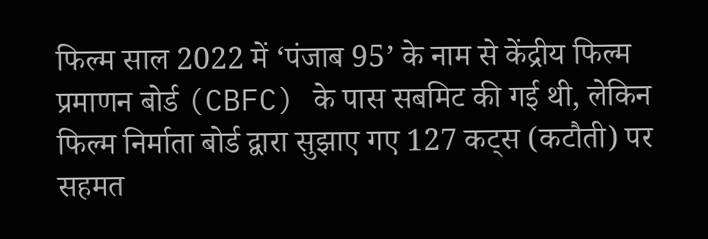फिल्म साल 2022 में ‘पंजाब 95’ के नाम से केंद्रीय फिल्म प्रमाणन बोर्ड (CBFC) के पास सबमिट की गई थी, लेकिन फिल्म निर्माता बोर्ड द्वारा सुझाए गए 127 कट्स (कटौती) पर सहमत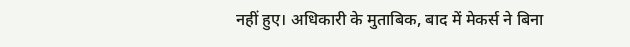नहीं हुए। अधिकारी के मुताबिक, बाद में मेकर्स ने बिना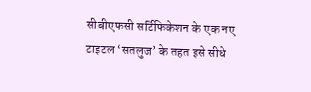सीबीएफसी सर्टिफिकेशन के एक नए टाइटल ‘सतलुज’ के तहत इसे सीधे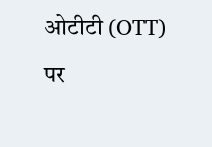ओटीटी (OTT) पर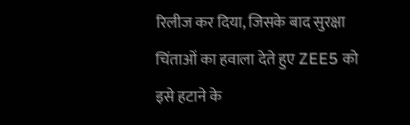रिलीज कर दिया, जिसके बाद सुरक्षा चिंताओं का हवाला देते हुए ZEE5 को इसे हटाने के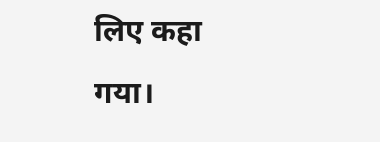लिए कहा गया।